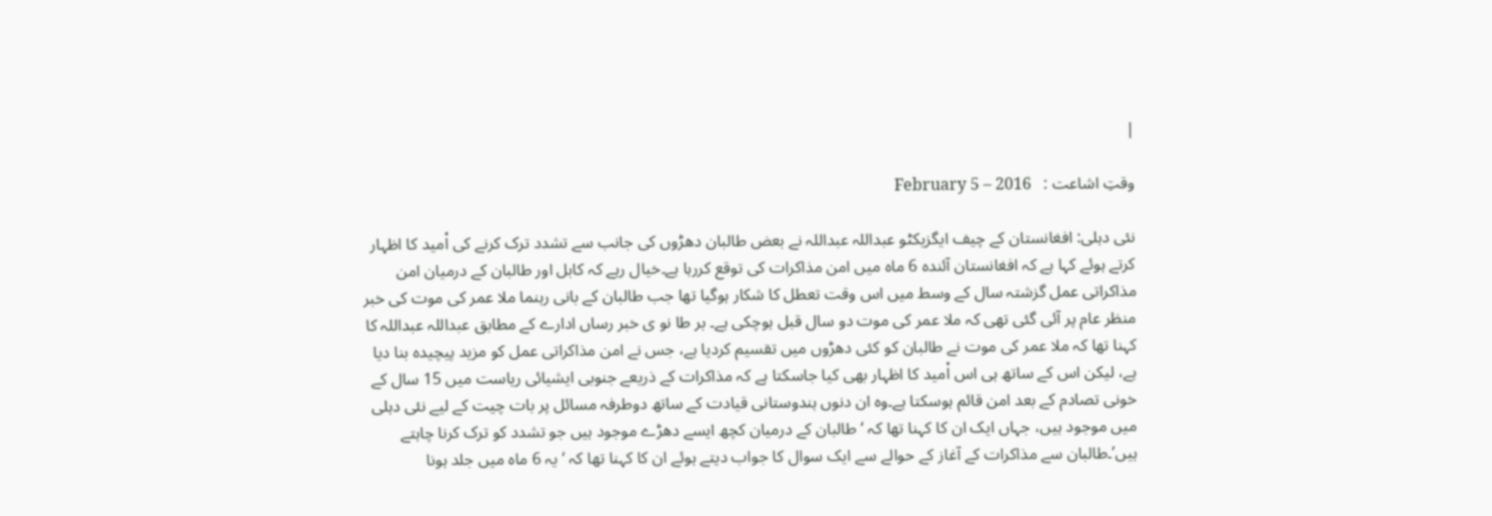|

وقتِ اشاعت :   February 5 – 2016

نئی دہلی: افغانستان کے چیف ایگزیکٹو عبداللہ عبداللہ نے بعض طالبان دھڑوں کی جانب سے تشدد ترک کرنے کی اْمید کا اظہار کرتے ہوئے کہا ہے کہ افغانستان آئندہ 6 ماہ میں امن مذاکرات کی توقع کررہا ہے۔خیال رہے کہ کابل اور طالبان کے درمیان امن مذاکراتی عمل گزشتہ سال کے وسط میں اس وقت تعطل کا شکار ہوگیا تھا جب طالبان کے بانی رہنما ملا عمر کی موت کی خبر منظر عام پر آئی گئی تھی کہ ملا عمر کی موت دو سال قبل ہوچکی ہے۔ بر طا نو ی خبر رساں ادارے کے مطابق عبداللہ عبداللہ کا کہنا تھا کہ ملا عمر کی موت نے طالبان کو کئی دھڑوں میں تقسیم کردیا ہے، جس نے امن مذاکراتی عمل کو مزید پیچیدہ بنا دیا ہے، لیکن اس کے ساتھ ہی اس اْمید کا اظہار بھی کیا جاسکتا ہے کہ مذاکرات کے ذریعے جنوبی ایشیائی ریاست میں 15 سال کے خونی تصادم کے بعد امن قائم ہوسکتا ہے۔وہ ان دنوں ہندوستانی قیادت کے ساتھ دوطرفہ مسائل پر بات چیت کے لیے نئی دہلی میں موجود ہیں، جہاں ایک ان کا کہنا تھا کہ ‘طالبان کے درمیان کچھ ایسے دھڑے موجود ہیں جو تشدد کو ترک کرنا چاہتے ہیں’۔طالبان سے مذاکرات کے آغاز کے حوالے سے ایک سوال کا جواب دیتے ہوئے ان کا کہنا تھا کہ ‘یہ 6 ماہ میں جلد ہونا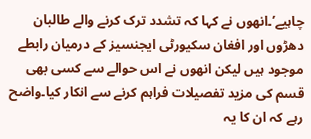چاہیے’۔انھوں نے کہا کہ تشدد ترک کرنے والے طالبان دھڑوں اور افغان سکیورٹی ایجنسیز کے درمیان رابطے موجود ہیں لیکن انھوں نے اس حوالے سے کسی بھی قسم کی مزید تفصیلات فراہم کرنے سے انکار کیا۔واضح رہے کہ ان کا یہ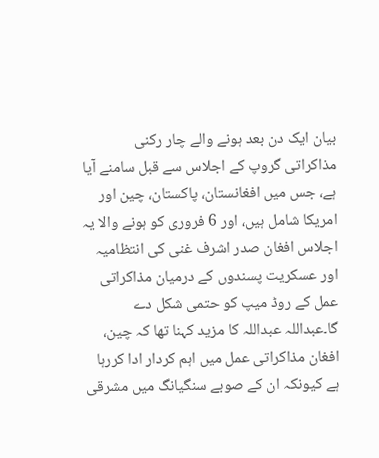بیان ایک دن بعد ہونے والے چار رکنی مذاکراتی گروپ کے اجلاس سے قبل سامنے آیا ہے، جس میں افغانستان، پاکستان، چین اور امریکا شامل ہیں، اور 6 فروری کو ہونے والا یہ اجلاس افغان صدر اشرف غنی کی انتظامیہ اور عسکریت پسندوں کے درمیان مذاکراتی عمل کے روڈ میپ کو حتمی شکل دے گا۔عبداللہ عبداللہ کا مزید کہنا تھا کہ چین، افغان مذاکراتی عمل میں اہم کردار ادا کررہا ہے کیونکہ ان کے صوبے سنگیانگ میں مشرقی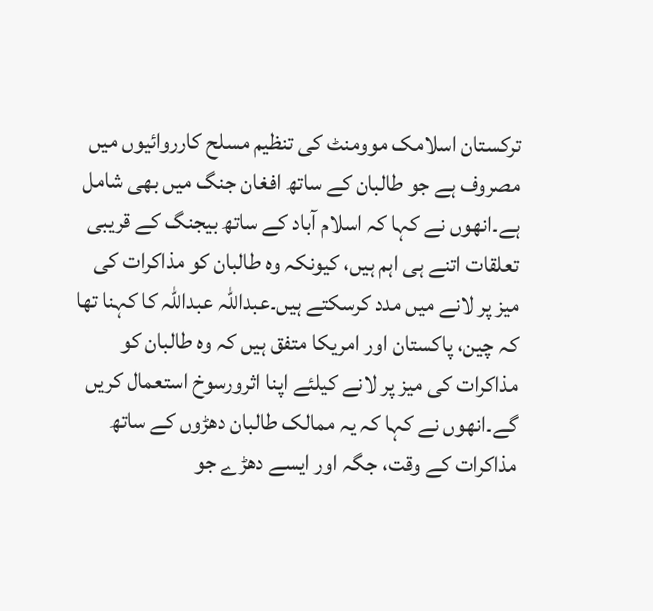ترکستان اسلامک موومنٹ کی تنظیم مسلح کارروائیوں میں مصروف ہے جو طالبان کے ساتھ افغان جنگ میں بھی شامل ہے۔انھوں نے کہا کہ اسلام آباد کے ساتھ بیجنگ کے قریبی تعلقات اتنے ہی اہم ہیں، کیونکہ وہ طالبان کو مذاکرات کی میز پر لانے میں مدد کرسکتے ہیں۔عبداللہ عبداللہ کا کہنا تھا کہ چین، پاکستان اور امریکا متفق ہیں کہ وہ طالبان کو مذاکرات کی میز پر لانے کیلئے اپنا اثرورسوخ استعمال کریں گے۔انھوں نے کہا کہ یہ ممالک طالبان دھڑوں کے ساتھ مذاکرات کے وقت، جگہ اور ایسے دھڑے جو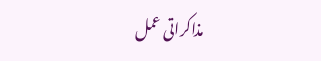مذاکراتی عمل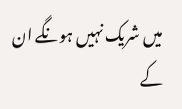میں شریک نہیں ہونگے ان کے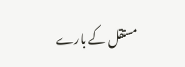مستقل کے بارے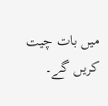میں بات چیت کریں گے۔